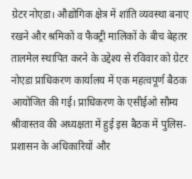ग्रेटर नोएडा। औद्योगिक क्षेत्र में शांति व्यवस्था बनाए रखने और श्रमिकों व फैक्ट्री मालिकों के बीच बेहतर तालमेल स्थापित करने के उद्देश्य से रविवार को ग्रेटर नोएडा प्राधिकरण कार्यालय में एक महत्वपूर्ण बैठक आयोजित की गई। प्राधिकरण के एसीईओ सौम्य श्रीवास्तव की अध्यक्षता में हुई इस बैठक में पुलिस-प्रशासन के अधिकारियों और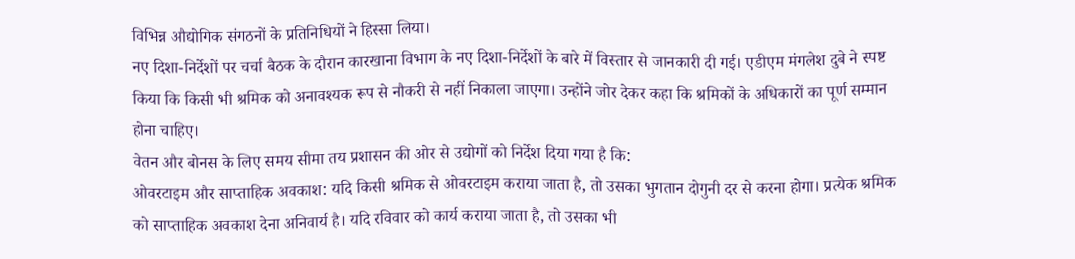विभिन्न औद्योगिक संगठनों के प्रतिनिधियों ने हिस्सा लिया।
नए दिशा-निर्देशों पर चर्चा बैठक के दौरान कारखाना विभाग के नए दिशा-निर्देशों के बारे में विस्तार से जानकारी दी गई। एडीएम मंगलेश दुबे ने स्पष्ट किया कि किसी भी श्रमिक को अनावश्यक रूप से नौकरी से नहीं निकाला जाएगा। उन्होंने जोर देकर कहा कि श्रमिकों के अधिकारों का पूर्ण सम्मान होना चाहिए।
वेतन और बोनस के लिए समय सीमा तय प्रशासन की ओर से उद्योगों को निर्देश दिया गया है कि:
ओवरटाइम और साप्ताहिक अवकाश: यदि किसी श्रमिक से ओवरटाइम कराया जाता है, तो उसका भुगतान दोगुनी दर से करना होगा। प्रत्येक श्रमिक को साप्ताहिक अवकाश देना अनिवार्य है। यदि रविवार को कार्य कराया जाता है, तो उसका भी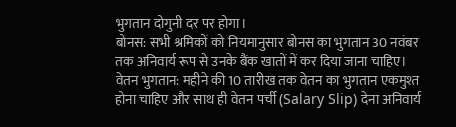भुगतान दोगुनी दर पर होगा।
बोनस: सभी श्रमिकों को नियमानुसार बोनस का भुगतान 30 नवंबर तक अनिवार्य रूप से उनके बैंक खातों में कर दिया जाना चाहिए।
वेतन भुगतान: महीने की 10 तारीख तक वेतन का भुगतान एकमुश्त होना चाहिए और साथ ही वेतन पर्ची (Salary Slip) देना अनिवार्य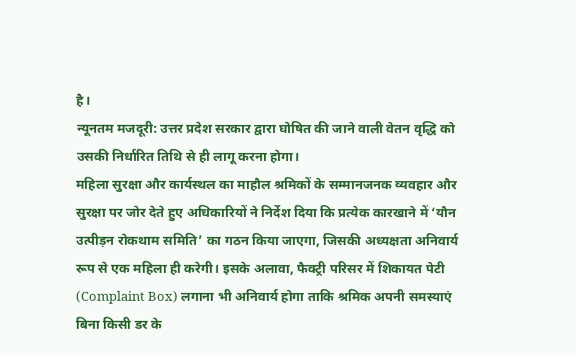है।
न्यूनतम मजदूरी: उत्तर प्रदेश सरकार द्वारा घोषित की जाने वाली वेतन वृद्धि को उसकी निर्धारित तिथि से ही लागू करना होगा।
महिला सुरक्षा और कार्यस्थल का माहौल श्रमिकों के सम्मानजनक व्यवहार और सुरक्षा पर जोर देते हुए अधिकारियों ने निर्देश दिया कि प्रत्येक कारखाने में ‘यौन उत्पीड़न रोकथाम समिति’ का गठन किया जाएगा, जिसकी अध्यक्षता अनिवार्य रूप से एक महिला ही करेगी। इसके अलावा, फैक्ट्री परिसर में शिकायत पेटी (Complaint Box) लगाना भी अनिवार्य होगा ताकि श्रमिक अपनी समस्याएं बिना किसी डर के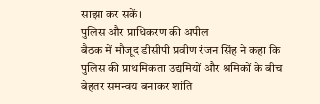साझा कर सकें।
पुलिस और प्राधिकरण की अपील
बैठक में मौजूद डीसीपी प्रवीण रंजन सिंह ने कहा कि पुलिस की प्राथमिकता उद्यमियों और श्रमिकों के बीच बेहतर समन्वय बनाकर शांति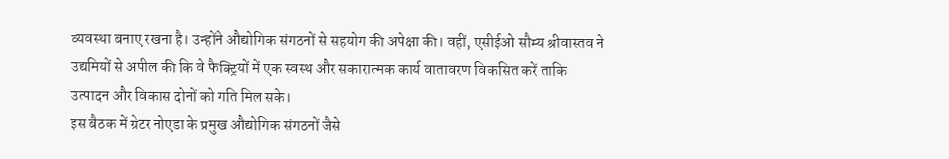व्यवस्था बनाए रखना है। उन्होंने औद्योगिक संगठनों से सहयोग की अपेक्षा की। वहीं, एसीईओ सौम्य श्रीवास्तव ने उद्यमियों से अपील की कि वे फैक्ट्रियों में एक स्वस्थ और सकारात्मक कार्य वातावरण विकसित करें ताकि उत्पादन और विकास दोनों को गति मिल सके।
इस बैठक में ग्रेटर नोएडा के प्रमुख औद्योगिक संगठनों जैसे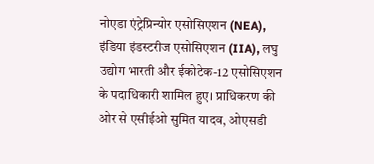नोएडा एंट्रेप्रिन्योर एसोसिएशन (NEA), इंडिया इंडस्टरीज एसोसिएशन (IIA), लघु उद्योग भारती और ईकोटेक-12 एसोसिएशन के पदाधिकारी शामिल हुए। प्राधिकरण की ओर से एसीईओ सुमित यादव, ओएसडी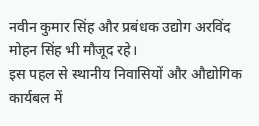नवीन कुमार सिंह और प्रबंधक उद्योग अरविंद मोहन सिंह भी मौजूद रहे।
इस पहल से स्थानीय निवासियों और औद्योगिक कार्यबल में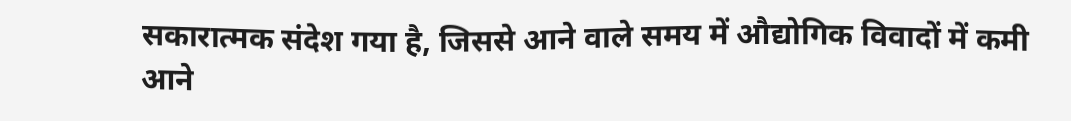सकारात्मक संदेश गया है, जिससे आने वाले समय में औद्योगिक विवादों में कमी आने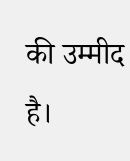की उम्मीद है।